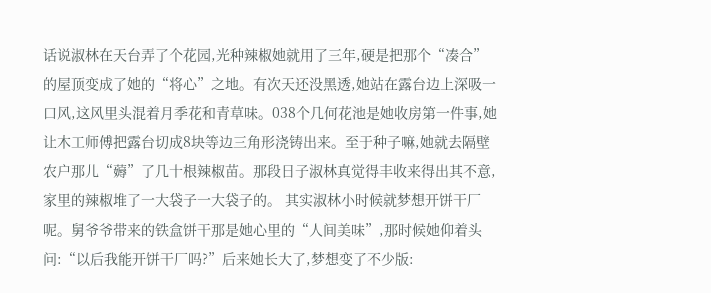话说淑林在天台弄了个花园,光种辣椒她就用了三年,硬是把那个“凑合”的屋顶变成了她的“将心”之地。有次天还没黑透,她站在露台边上深吸一口风,这风里头混着月季花和青草味。038个几何花池是她收房第一件事,她让木工师傅把露台切成8块等边三角形浇铸出来。至于种子嘛,她就去隔壁农户那儿“薅”了几十根辣椒苗。那段日子淑林真觉得丰收来得出其不意,家里的辣椒堆了一大袋子一大袋子的。 其实淑林小时候就梦想开饼干厂呢。舅爷爷带来的铁盒饼干那是她心里的“人间美味”,那时候她仰着头问:“以后我能开饼干厂吗?”后来她长大了,梦想变了不少版: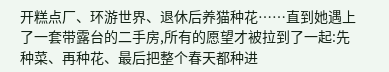开糕点厂、环游世界、退休后养猫种花……直到她遇上了一套带露台的二手房,所有的愿望才被拉到了一起:先种菜、再种花、最后把整个春天都种进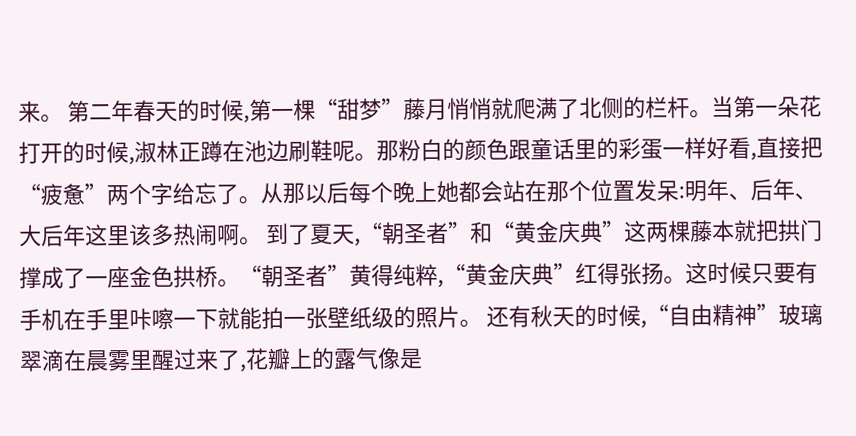来。 第二年春天的时候,第一棵“甜梦”藤月悄悄就爬满了北侧的栏杆。当第一朵花打开的时候,淑林正蹲在池边刷鞋呢。那粉白的颜色跟童话里的彩蛋一样好看,直接把“疲惫”两个字给忘了。从那以后每个晚上她都会站在那个位置发呆:明年、后年、大后年这里该多热闹啊。 到了夏天,“朝圣者”和“黄金庆典”这两棵藤本就把拱门撑成了一座金色拱桥。“朝圣者”黄得纯粹,“黄金庆典”红得张扬。这时候只要有手机在手里咔嚓一下就能拍一张壁纸级的照片。 还有秋天的时候,“自由精神”玻璃翠滴在晨雾里醒过来了,花瓣上的露气像是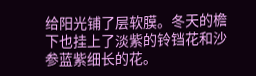给阳光铺了层软膜。冬天的檐下也挂上了淡紫的铃铛花和沙参蓝紫细长的花。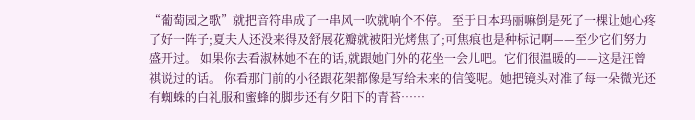“葡萄园之歌”就把音符串成了一串风一吹就响个不停。 至于日本玛丽嘛倒是死了一棵让她心疼了好一阵子;夏夫人还没来得及舒展花瓣就被阳光烤焦了;可焦痕也是种标记啊——至少它们努力盛开过。 如果你去看淑林她不在的话,就跟她门外的花坐一会儿吧。它们很温暖的——这是汪曾祺说过的话。 你看那门前的小径跟花架都像是写给未来的信笺呢。她把镜头对准了每一朵微光还有蜘蛛的白礼服和蜜蜂的脚步还有夕阳下的青苔……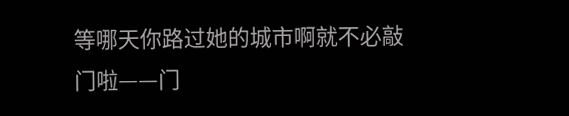等哪天你路过她的城市啊就不必敲门啦——门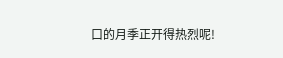口的月季正开得热烈呢!